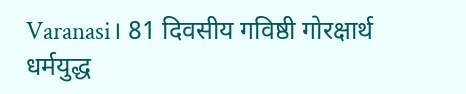Varanasi। 81 दिवसीय गविष्ठी गोरक्षार्थ धर्मयुद्ध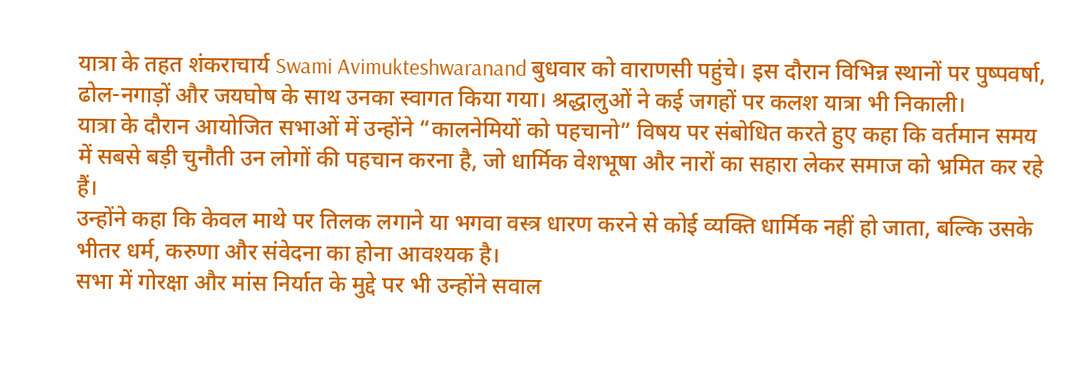यात्रा के तहत शंकराचार्य Swami Avimukteshwaranand बुधवार को वाराणसी पहुंचे। इस दौरान विभिन्न स्थानों पर पुष्पवर्षा, ढोल-नगाड़ों और जयघोष के साथ उनका स्वागत किया गया। श्रद्धालुओं ने कई जगहों पर कलश यात्रा भी निकाली।
यात्रा के दौरान आयोजित सभाओं में उन्होंने “कालनेमियों को पहचानो” विषय पर संबोधित करते हुए कहा कि वर्तमान समय में सबसे बड़ी चुनौती उन लोगों की पहचान करना है, जो धार्मिक वेशभूषा और नारों का सहारा लेकर समाज को भ्रमित कर रहे हैं।
उन्होंने कहा कि केवल माथे पर तिलक लगाने या भगवा वस्त्र धारण करने से कोई व्यक्ति धार्मिक नहीं हो जाता, बल्कि उसके भीतर धर्म, करुणा और संवेदना का होना आवश्यक है।
सभा में गोरक्षा और मांस निर्यात के मुद्दे पर भी उन्होंने सवाल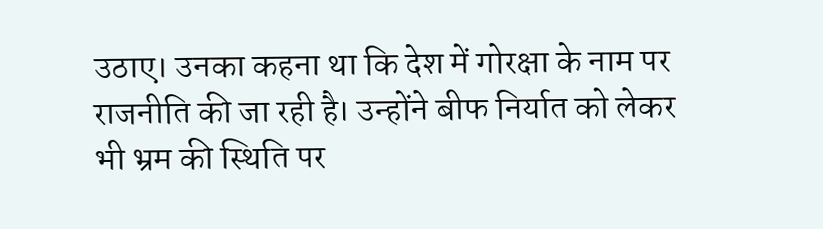उठाए। उनका कहना था कि देश में गोरक्षा के नाम पर राजनीति की जा रही है। उन्होंने बीफ निर्यात को लेकर भी भ्रम की स्थिति पर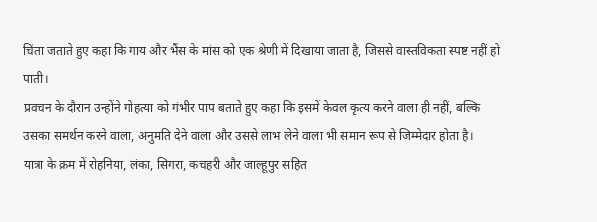चिंता जताते हुए कहा कि गाय और भैंस के मांस को एक श्रेणी में दिखाया जाता है, जिससे वास्तविकता स्पष्ट नहीं हो पाती।
प्रवचन के दौरान उन्होंने गोहत्या को गंभीर पाप बताते हुए कहा कि इसमें केवल कृत्य करने वाला ही नहीं, बल्कि उसका समर्थन करने वाला, अनुमति देने वाला और उससे लाभ लेने वाला भी समान रूप से जिम्मेदार होता है।
यात्रा के क्रम में रोहनिया, लंका, सिगरा, कचहरी और जाल्हूपुर सहित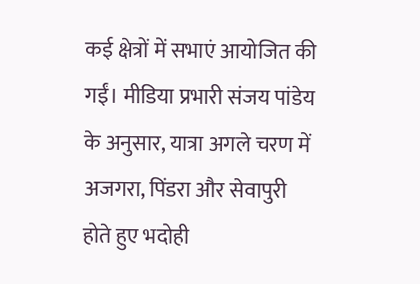कई क्षेत्रों में सभाएं आयोजित की गईं। मीडिया प्रभारी संजय पांडेय के अनुसार, यात्रा अगले चरण में अजगरा, पिंडरा और सेवापुरी होते हुए भदोही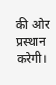की ओर प्रस्थान करेगी।